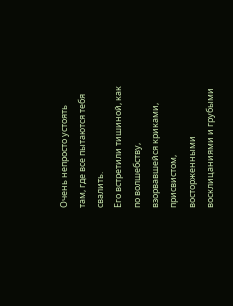Очень непросто устоять там, где все пытаются тебя свалить.
Его встретили тишиной, как по волшебству, взорвавшейся криками, присвистом, восторженными восклицаниями и грубыми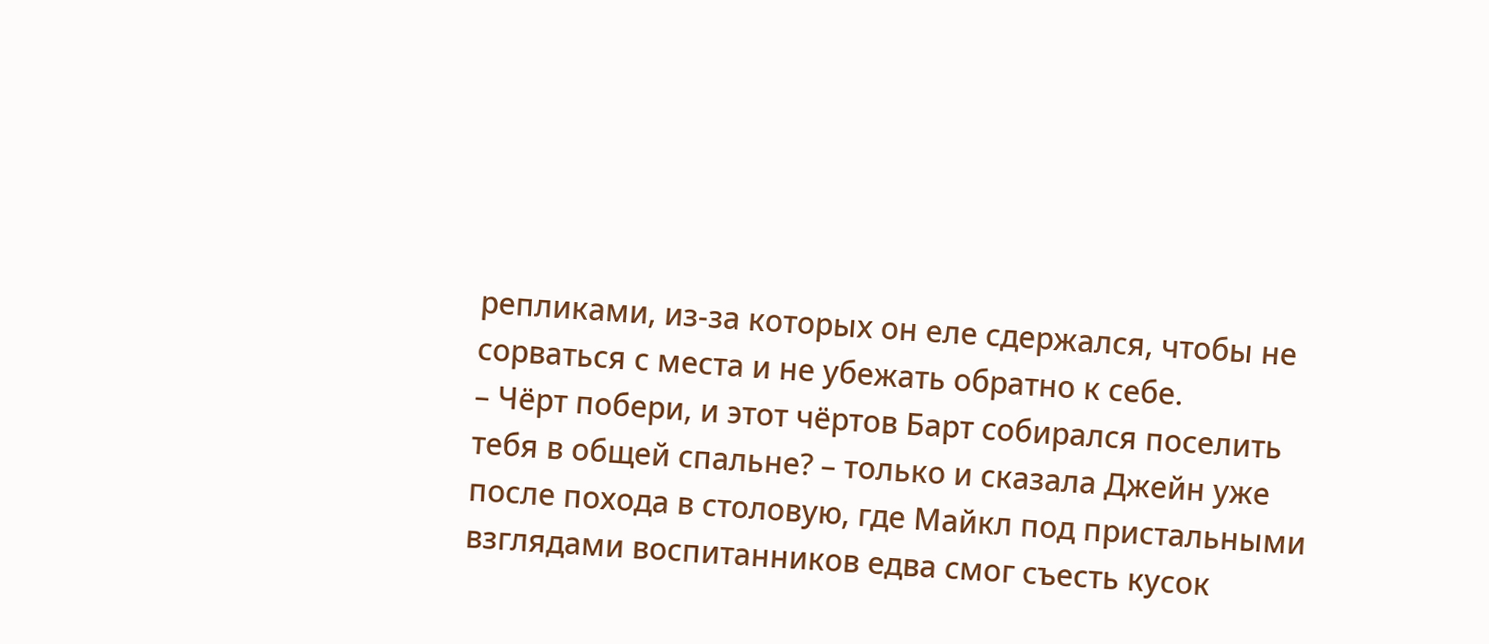репликами, из-за которых он еле сдержался, чтобы не сорваться с места и не убежать обратно к себе.
– Чёрт побери, и этот чёртов Барт собирался поселить тебя в общей спальне? – только и сказала Джейн уже после похода в столовую, где Майкл под пристальными взглядами воспитанников едва смог съесть кусок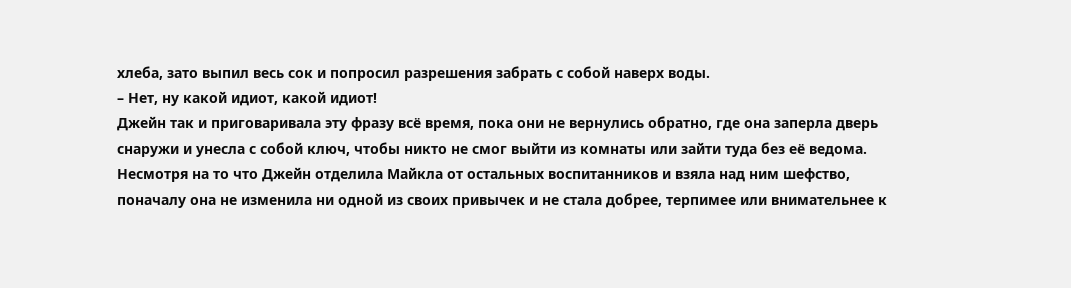хлеба, зато выпил весь сок и попросил разрешения забрать с собой наверх воды.
– Нет, ну какой идиот, какой идиот!
Джейн так и приговаривала эту фразу всё время, пока они не вернулись обратно, где она заперла дверь снаружи и унесла с собой ключ, чтобы никто не смог выйти из комнаты или зайти туда без её ведома.
Несмотря на то что Джейн отделила Майкла от остальных воспитанников и взяла над ним шефство, поначалу она не изменила ни одной из своих привычек и не стала добрее, терпимее или внимательнее к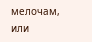мелочам, или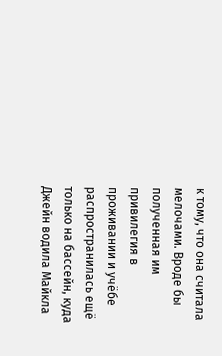к тому, что она считала мелочами. Вроде бы полученная им привилегия в проживании и учёбе распространилась ещё только на бассейн, куда Джейн водила Майкла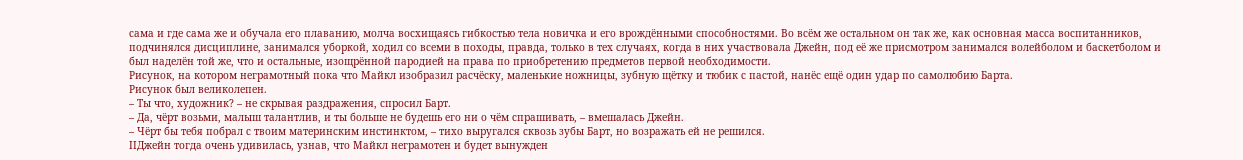сама и где сама же и обучала его плаванию, молча восхищаясь гибкостью тела новичка и его врождёнными способностями. Во всём же остальном он так же, как основная масса воспитанников, подчинялся дисциплине, занимался уборкой, ходил со всеми в походы, правда, только в тех случаях, когда в них участвовала Джейн, под её же присмотром занимался волейболом и баскетболом и был наделён той же, что и остальные, изощрённой пародией на права по приобретению предметов первой необходимости.
Рисунок, на котором неграмотный пока что Майкл изобразил расчёску, маленькие ножницы, зубную щётку и тюбик с пастой, нанёс ещё один удар по самолюбию Барта.
Рисунок был великолепен.
– Ты что, художник? – не скрывая раздражения, спросил Барт.
– Да, чёрт возьми, малыш талантлив, и ты больше не будешь его ни о чём спрашивать, – вмешалась Джейн.
– Чёрт бы тебя побрал с твоим материнским инстинктом, – тихо выругался сквозь зубы Барт, но возражать ей не решился.
IIДжейн тогда очень удивилась, узнав, что Майкл неграмотен и будет вынужден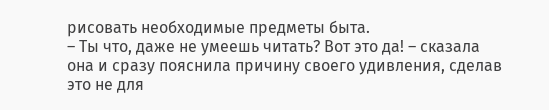рисовать необходимые предметы быта.
– Ты что, даже не умеешь читать? Вот это да! – сказала она и сразу пояснила причину своего удивления, сделав это не для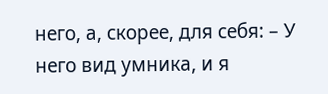него, а, скорее, для себя: – У него вид умника, и я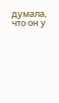думала, что он у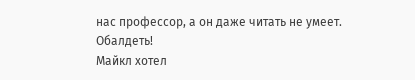нас профессор, а он даже читать не умеет. Обалдеть!
Майкл хотел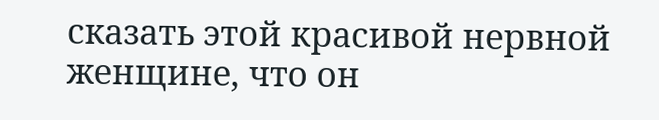сказать этой красивой нервной женщине, что он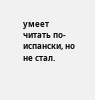умеет читать по-испански, но не стал.